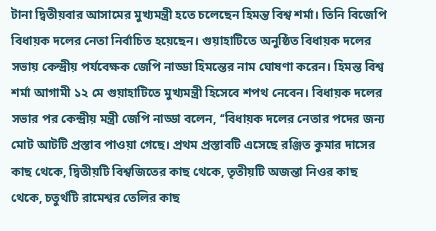টানা দ্বিতীয়বার আসামের মুখ্যমন্ত্রী হতে চলেছেন হিমন্ত বিশ্ব শর্মা। তিনি বিজেপি বিধায়ক দলের নেতা নির্বাচিত হয়েছেন। গুয়াহাটিতে অনুষ্ঠিত বিধায়ক দলের সভায় কেন্দ্রীয় পর্যবেক্ষক জেপি নাড্ডা হিমন্তের নাম ঘোষণা করেন। হিমন্ত বিশ্ব শর্মা আগামী ১২ মে গুয়াহাটিতে মুখ্যমন্ত্রী হিসেবে শপথ নেবেন। বিধায়ক দলের সভার পর কেন্দ্রীয় মন্ত্রী জেপি নাড্ডা বলেন, ‘‘বিধায়ক দলের নেতার পদের জন্য মোট আটটি প্রস্তাব পাওয়া গেছে। প্রথম প্রস্তাবটি এসেছে রঞ্জিত কুমার দাসের কাছ থেকে, দ্বিতীয়টি বিশ্বজিতের কাছ থেকে, তৃতীয়টি অজন্তা নিওর কাছ থেকে, চতুর্থটি রামেশ্বর তেলির কাছ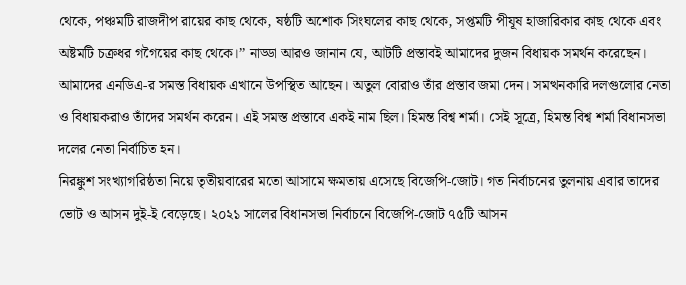থেকে, পঞ্চমটি রাজদীপ রায়ের কাছ থেকে, ষষ্ঠটি অশোক সিংঘলের কাছ থেকে, সপ্তমটি পীযূষ হাজারিকার কাছ থেকে এবং অষ্টমটি চক্রধর গগৈয়ের কাছ থেকে।’’ নাড্ডা আরও জানান যে, আটটি প্রস্তাবই আমাদের দুজন বিধায়ক সমর্থন করেছেন। আমাদের এনডিএ-র সমস্ত বিধায়ক এখানে উপস্থিত আছেন। অতুল বোরাও তাঁর প্রস্তাব জমা দেন। সমত্থনকারি দলগুলোর নেতা ও বিধায়করাও তাঁদের সমর্থন করেন। এই সমস্ত প্রস্তাবে একই নাম ছিল। হিমন্ত বিশ্ব শর্মা। সেই সূত্রে, হিমন্ত বিশ্ব শর্মা বিধানসভা দলের নেতা নির্বাচিত হন।
নিরঙ্কুশ সংখ্যাগরিষ্ঠতা নিয়ে তৃতীয়বারের মতো আসামে ক্ষমতায় এসেছে বিজেপি-জোট। গত নির্বাচনের তুলনায় এবার তাদের ভোট ও আসন দুই-ই বেড়েছে। ২০২১ সালের বিধানসভা নির্বাচনে বিজেপি-জোট ৭৫টি আসন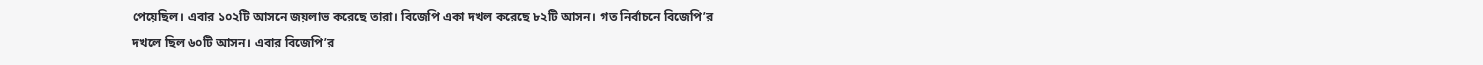পেয়েছিল। এবার ১০২টি আসনে জয়লাভ করেছে তারা। বিজেপি একা দখল করেছে ৮২টি আসন। গত নির্বাচনে বিজেপি’র দখলে ছিল ৬০টি আসন। এবার বিজেপি’র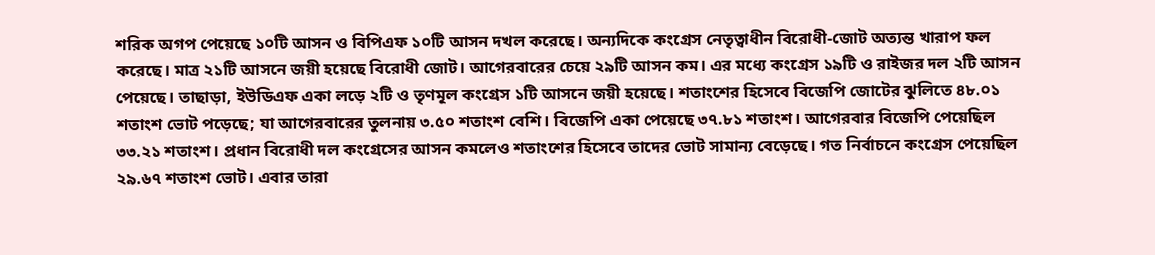শরিক অগপ পেয়েছে ১০টি আসন ও বিপিএফ ১০টি আসন দখল করেছে। অন্যদিকে কংগ্রেস নেতৃত্বাধীন বিরোধী-জোট অত্যন্ত খারাপ ফল করেছে। মাত্র ২১টি আসনে জয়ী হয়েছে বিরোধী জোট। আগেরবারের চেয়ে ২৯টি আসন কম। এর মধ্যে কংগ্রেস ১৯টি ও রাইজর দল ২টি আসন পেয়েছে। তাছাড়া, ইউডিএফ একা লড়ে ২টি ও তৃণমূল কংগ্রেস ১টি আসনে জয়ী হয়েছে। শতাংশের হিসেবে বিজেপি জোটের ঝুলিতে ৪৮.০১ শতাংশ ভোট পড়েছে; যা আগেরবারের তুলনায় ৩.৫০ শতাংশ বেশি। বিজেপি একা পেয়েছে ৩৭.৮১ শতাংশ। আগেরবার বিজেপি পেয়েছিল ৩৩.২১ শতাংশ। প্রধান বিরোধী দল কংগ্রেসের আসন কমলেও শতাংশের হিসেবে তাদের ভোট সামান্য বেড়েছে। গত নির্বাচনে কংগ্রেস পেয়েছিল ২৯.৬৭ শতাংশ ভোট। এবার তারা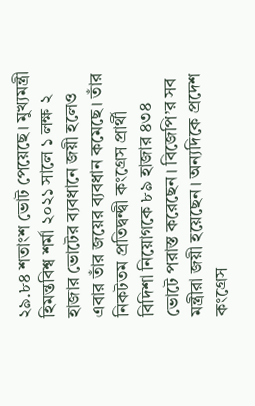২৯.৮৪ শতাংশ ভোট পেয়েছে। মুখ্যমন্ত্রী হিমন্তবিশ্ব শর্মা ২০২১ সালে ১ লক্ষ ২ হাজার ভোটের ব্যবধানে জয়ী হলেও এবার তাঁর জয়ের ব্যবধান কমেছে। তাঁর নিকটতম প্রতিদ্বন্দ্বী কংগ্রেস প্রার্থী বিদিশা নিয়োগকে ৮৯ হাজার ৪৩৪ ভোটে পরাস্ত করেছেন। বিজেপি’র সব মন্ত্রীরা জয়ী হয়েছেন। অন্যদিকে প্রদেশ কংগ্রেস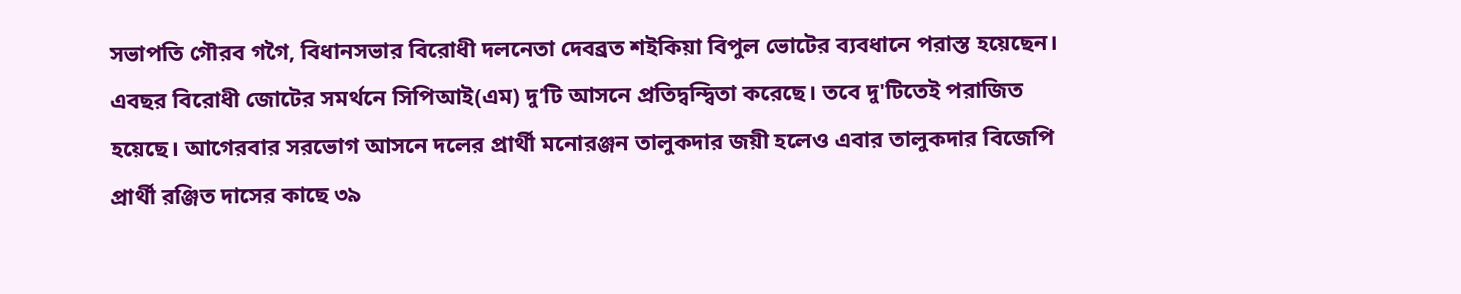সভাপতি গৌরব গগৈ, বিধানসভার বিরোধী দলনেতা দেবব্রত শইকিয়া বিপুল ভোটের ব্যবধানে পরাস্ত হয়েছেন। এবছর বিরোধী জোটের সমর্থনে সিপিআই(এম) দু’টি আসনে প্রতিদ্বন্দ্বিতা করেছে। তবে দু'টিতেই পরাজিত হয়েছে। আগেরবার সরভোগ আসনে দলের প্রার্থী মনোরঞ্জন তালুকদার জয়ী হলেও এবার তালুকদার বিজেপি প্রার্থী রঞ্জিত দাসের কাছে ৩৯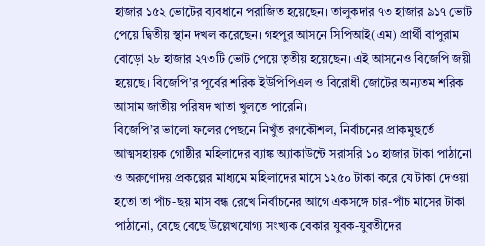হাজার ১৫২ ভোটের ব্যবধানে পরাজিত হয়েছেন। তালুকদার ৭৩ হাজার ৯১৭ ভোট পেয়ে দ্বিতীয় স্থান দখল করেছেন। গহপুর আসনে সিপিআই(এম) প্রার্থী বাপুরাম বোড়ো ২৮ হাজার ২৭৩টি ভোট পেয়ে তৃতীয় হয়েছেন। এই আসনেও বিজেপি জয়ী হয়েছে। বিজেপি’র পূর্বের শরিক ইউপিপিএল ও বিরোধী জোটের অন্যতম শরিক আসাম জাতীয় পরিষদ খাতা খুলতে পারেনি।
বিজেপি’র ভালো ফলের পেছনে নিখুঁত রণকৌশল, নির্বাচনের প্রাকমুহুর্তে আত্মসহায়ক গোষ্ঠীর মহিলাদের ব্যাঙ্ক অ্যাকাউন্টে সরাসরি ১০ হাজার টাকা পাঠানো ও অরুণোদয় প্রকল্পের মাধ্যমে মহিলাদের মাসে ১২৫০ টাকা করে যে টাকা দেওয়া হতো তা পাঁচ-ছয় মাস বন্ধ রেখে নির্বাচনের আগে একসঙ্গে চার-পাঁচ মাসের টাকা পাঠানো, বেছে বেছে উল্লেখযোগ্য সংখ্যক বেকার যুবক-যুবতীদের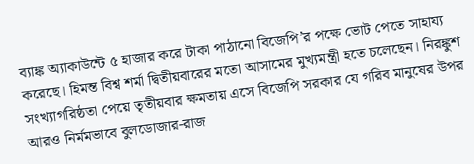ব্যাঙ্ক অ্যাকাউন্টে ৫ হাজার করে টাকা পাঠানো বিজেপি’র পক্ষে ভোট পেতে সাহায্য করেছে। হিমন্ত বিশ্ব শর্মা দ্বিতীয়বারের মতো আসামের মুখ্যমন্ত্রী হতে চলেছেন। নিরঙ্কুশ সংখ্যাগরিষ্ঠতা পেয়ে তৃতীয়বার ক্ষমতায় এসে বিজেপি সরকার যে গরিব মানুষের উপর আরও নির্মমভাবে বুলডোজার-রাজ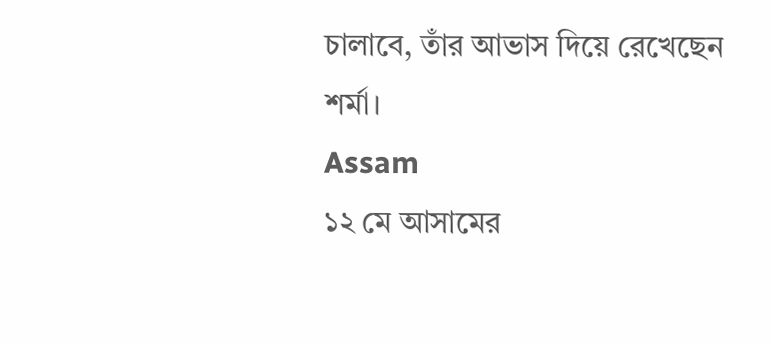চালাবে, তাঁর আভাস দিয়ে রেখেছেন শর্মা।
Assam
১২ মে আসামের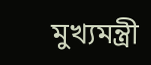মুখ্যমন্ত্রী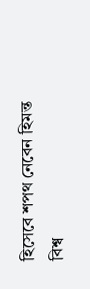হিসেবে শপথ নেবেন হিমন্ত বিশ্ব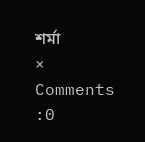শর্মা
×
Comments :0